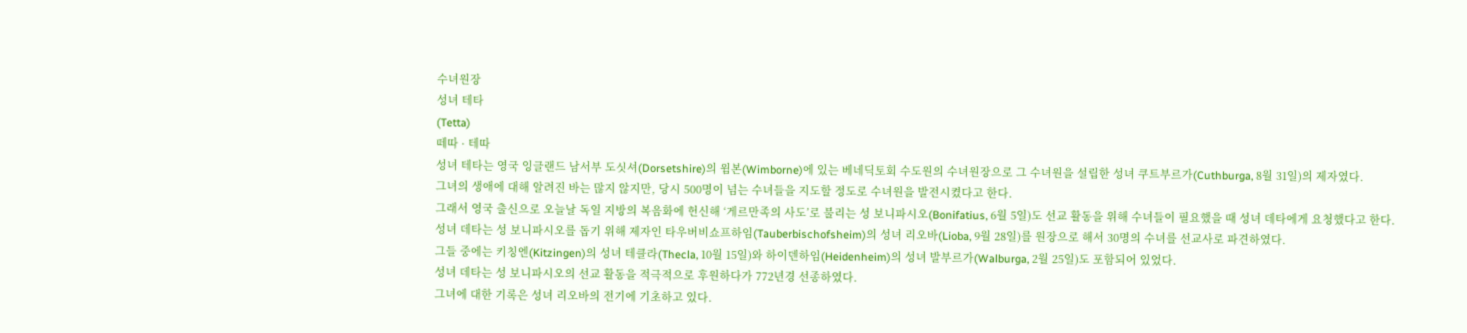수녀원장
성녀 테타
(Tetta)
떼따 · 테따
성녀 테타는 영국 잉글랜드 남서부 도싯셔(Dorsetshire)의 윔본(Wimborne)에 있는 베네딕토회 수도원의 수녀원장으로 그 수녀원을 설립한 성녀 쿠트부르가(Cuthburga, 8월 31일)의 제자였다.
그녀의 생애에 대해 알려진 바는 많지 않지만, 당시 500명이 넘는 수녀들을 지도할 정도로 수녀원을 발전시켰다고 한다.
그래서 영국 출신으로 오늘날 독일 지방의 복음화에 헌신해 ‘게르만족의 사도’로 불리는 성 보니파시오(Bonifatius, 6월 5일)도 선교 활동을 위해 수녀들이 필요했을 때 성녀 데타에게 요청했다고 한다.
성녀 데타는 성 보니파시오를 돕기 위해 제자인 타우버비쇼프하임(Tauberbischofsheim)의 성녀 리오바(Lioba, 9월 28일)를 원장으로 해서 30명의 수녀를 선교사로 파견하였다.
그들 중에는 키칭엔(Kitzingen)의 성녀 테클라(Thecla, 10월 15일)와 하이덴하임(Heidenheim)의 성녀 발부르가(Walburga, 2월 25일)도 포함되어 있었다.
성녀 데타는 성 보니파시오의 선교 활동을 적극적으로 후원하다가 772년경 선종하였다.
그녀에 대한 기록은 성녀 리오바의 전기에 기초하고 있다.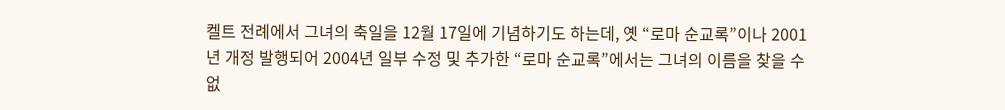켈트 전례에서 그녀의 축일을 12월 17일에 기념하기도 하는데, 옛 “로마 순교록”이나 2001년 개정 발행되어 2004년 일부 수정 및 추가한 “로마 순교록”에서는 그녀의 이름을 찾을 수 없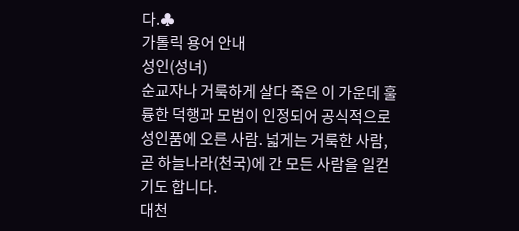다.♣
가톨릭 용어 안내
성인(성녀)
순교자나 거룩하게 살다 죽은 이 가운데 훌륭한 덕행과 모범이 인정되어 공식적으로 성인품에 오른 사람. 넓게는 거룩한 사람, 곧 하늘나라(천국)에 간 모든 사람을 일컫기도 합니다.
대천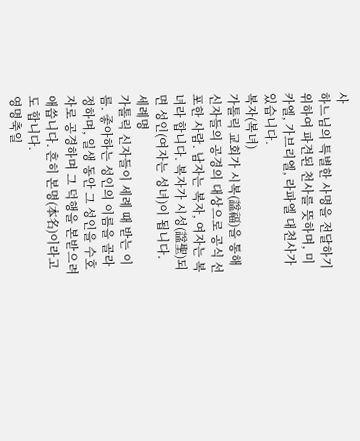사
하느님의 특별한 사명을 전달하기 위하여 파견된 천사를 뜻하며, 미카엘, 가브리엘, 라파엘 대천사가 있습니다.
복자(복녀)
가톨릭 교회가 시복(諡福)을 통해 신자들의 공경의 대상으로 공식 선포한 사람. 남자는 복자, 여자는 복녀라 합니다. 복자가 시성(諡聖)되면 성인(여자는 성녀)이 됩니다.
세례명
가톨릭 신자들이 세례 때 받는 이름. 좋아하는 성인의 이름을 골라 정하며, 일생 동안 그 성인을 수호자로 공경하며 그 덕행을 본받으려 애씁니다. 흔히 본명(本名)이라고도 합니다.
영명축일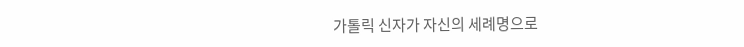가톨릭 신자가 자신의 세례명으로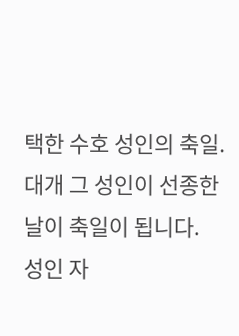택한 수호 성인의 축일. 대개 그 성인이 선종한 날이 축일이 됩니다.
성인 자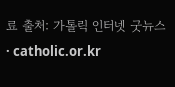료 출처: 가톨릭 인터넷 굿뉴스 · catholic.or.kr